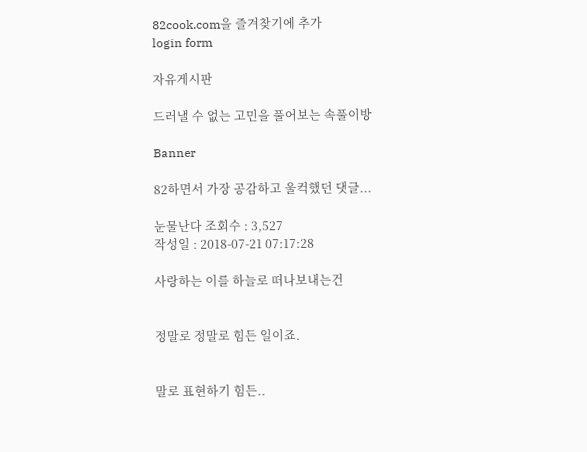82cook.com을 즐겨찾기에 추가
login form

자유게시판

드러낼 수 없는 고민을 풀어보는 속풀이방

Banner

82하면서 가장 공감하고 울컥했던 댓글...

눈물난다 조회수 : 3,527
작성일 : 2018-07-21 07:17:28

사랑하는 이를 하늘로 떠나보내는건


정말로 정말로 힘든 일이죠.


말로 표현하기 힘든..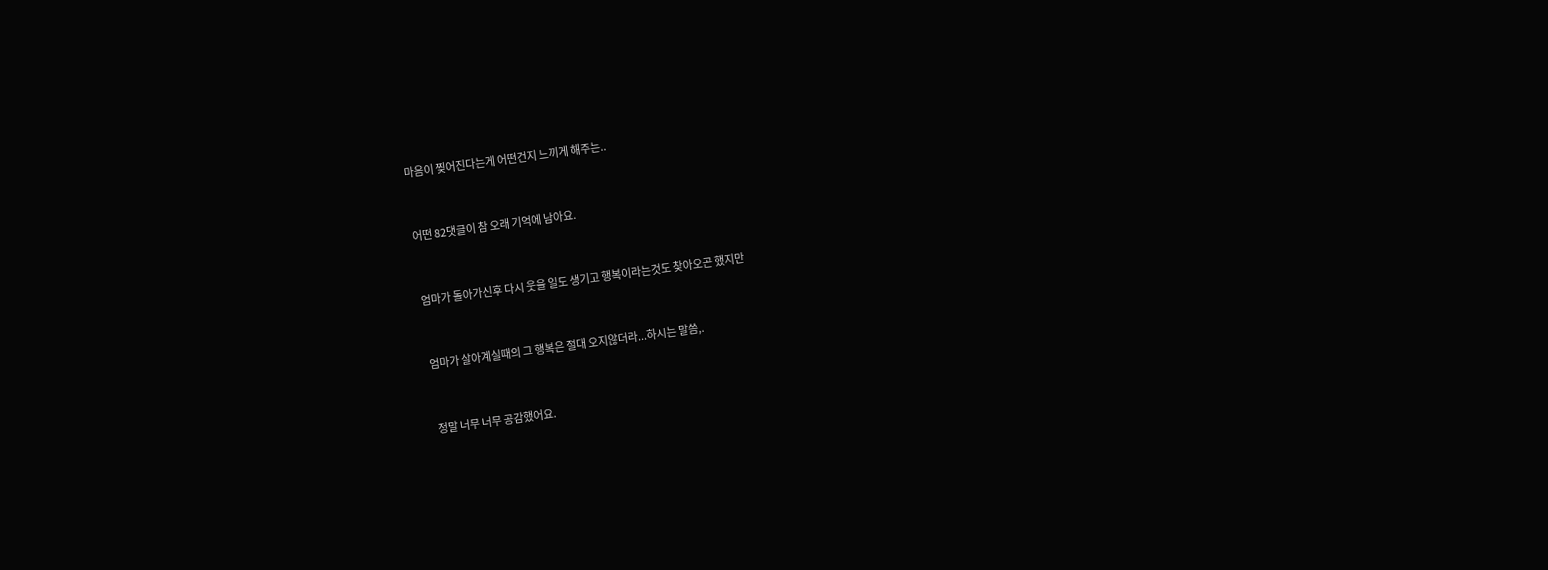마음이 찢어진다는게 어떤건지 느끼게 해주는..


어떤 82댓글이 참 오래 기억에 남아요.


엄마가 돌아가신후 다시 웃을 일도 생기고 행복이라는것도 찾아오곤 했지만


엄마가 살아계실때의 그 행복은 절대 오지않더라...하시는 말씀,.


정말 너무 너무 공감했어요.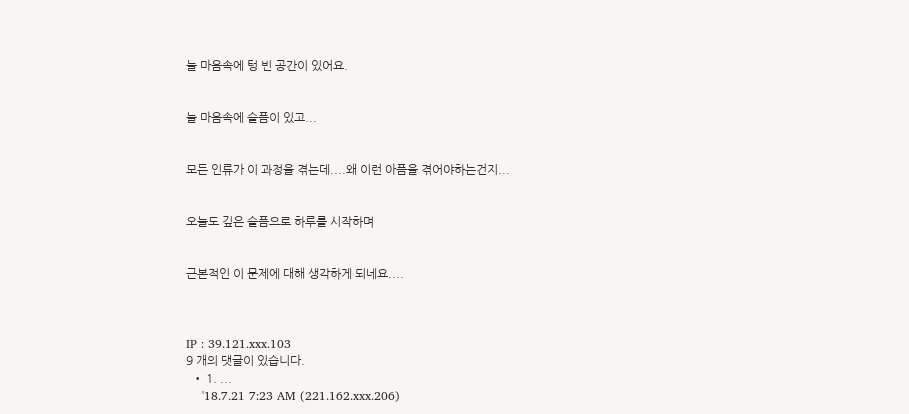늘 마음속에 텅 빈 공간이 있어요.


늘 마음속에 슬픔이 있고...


모든 인류가 이 과정을 겪는데....왜 이런 아픔을 겪어야하는건지...


오늘도 깊은 슬픔으로 하루를 시작하며


근본적인 이 문제에 대해 생각하게 되네요....



IP : 39.121.xxx.103
9 개의 댓글이 있습니다.
  • 1. ...
    '18.7.21 7:23 AM (221.162.xxx.206)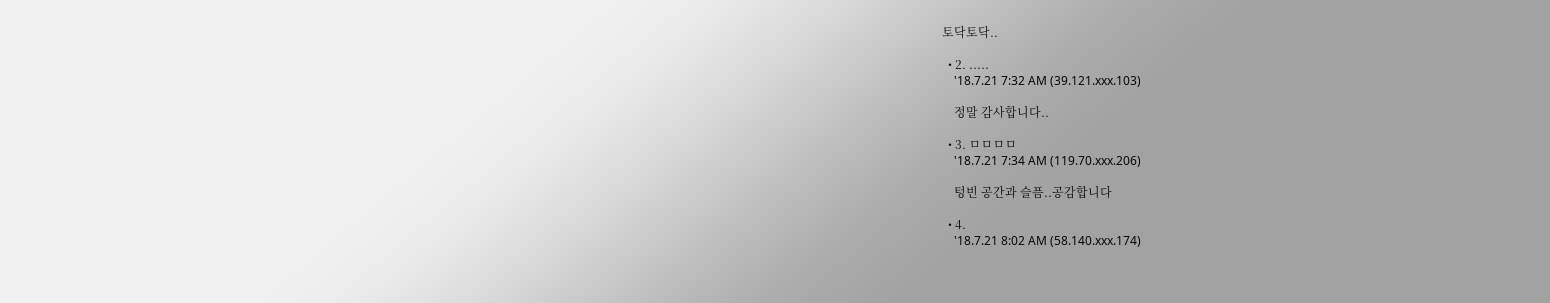토닥토닥..

  • 2. .....
    '18.7.21 7:32 AM (39.121.xxx.103)

    정말 감사합니다..

  • 3. ㅁㅁㅁㅁ
    '18.7.21 7:34 AM (119.70.xxx.206)

    텅빈 공간과 슬픔..공감합니다

  • 4.
    '18.7.21 8:02 AM (58.140.xxx.174)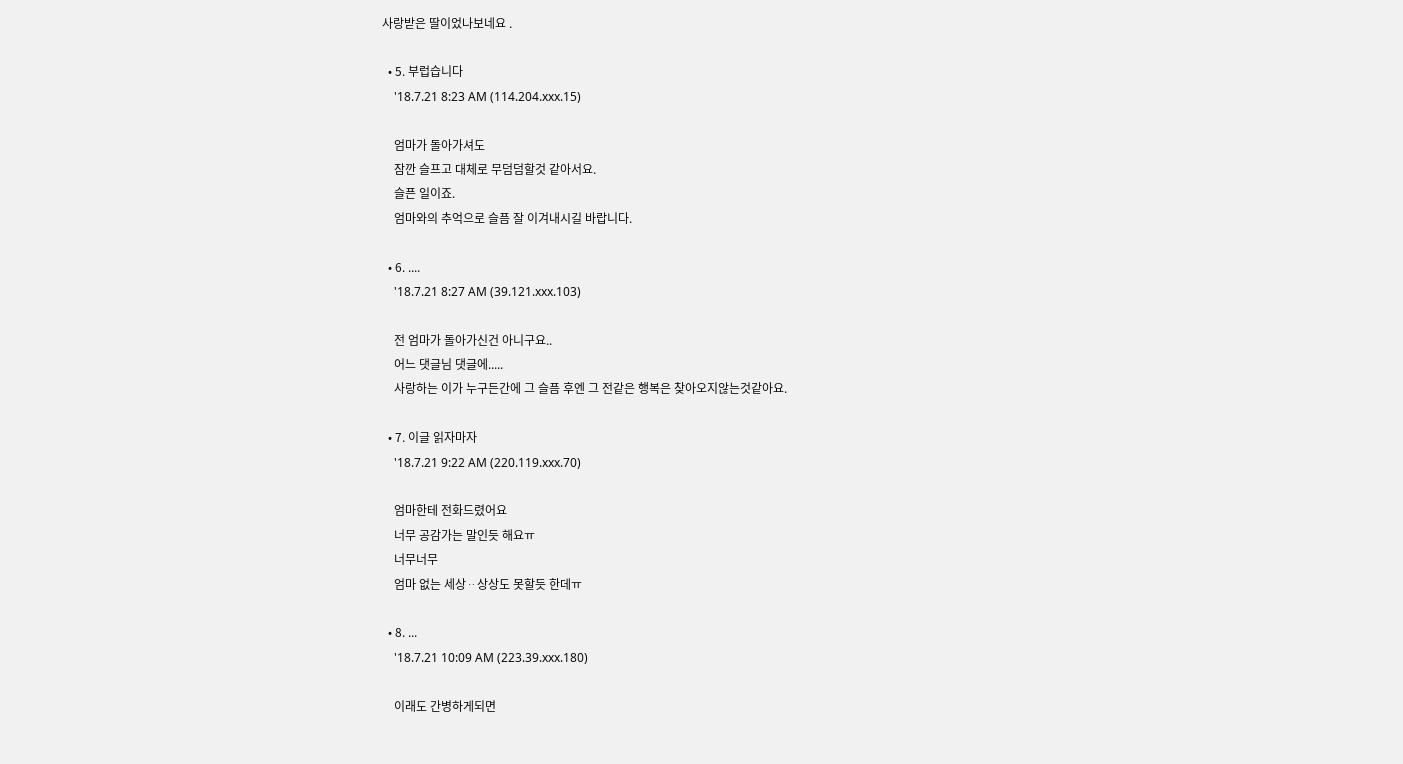사랑받은 딸이었나보네요 .

  • 5. 부럽습니다
    '18.7.21 8:23 AM (114.204.xxx.15)

    엄마가 돌아가셔도
    잠깐 슬프고 대체로 무덤덤할것 같아서요.
    슬픈 일이죠.
    엄마와의 추억으로 슬픔 잘 이겨내시길 바랍니다.

  • 6. ....
    '18.7.21 8:27 AM (39.121.xxx.103)

    전 엄마가 돌아가신건 아니구요..
    어느 댓글님 댓글에.....
    사랑하는 이가 누구든간에 그 슬픔 후엔 그 전같은 행복은 찾아오지않는것같아요.

  • 7. 이글 읽자마자
    '18.7.21 9:22 AM (220.119.xxx.70)

    엄마한테 전화드렸어요
    너무 공감가는 말인듯 해요ㅠ
    너무너무
    엄마 없는 세상ᆢ상상도 못할듯 한데ㅠ

  • 8. ...
    '18.7.21 10:09 AM (223.39.xxx.180)

    이래도 간병하게되면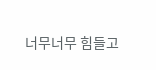너무너무 힘들고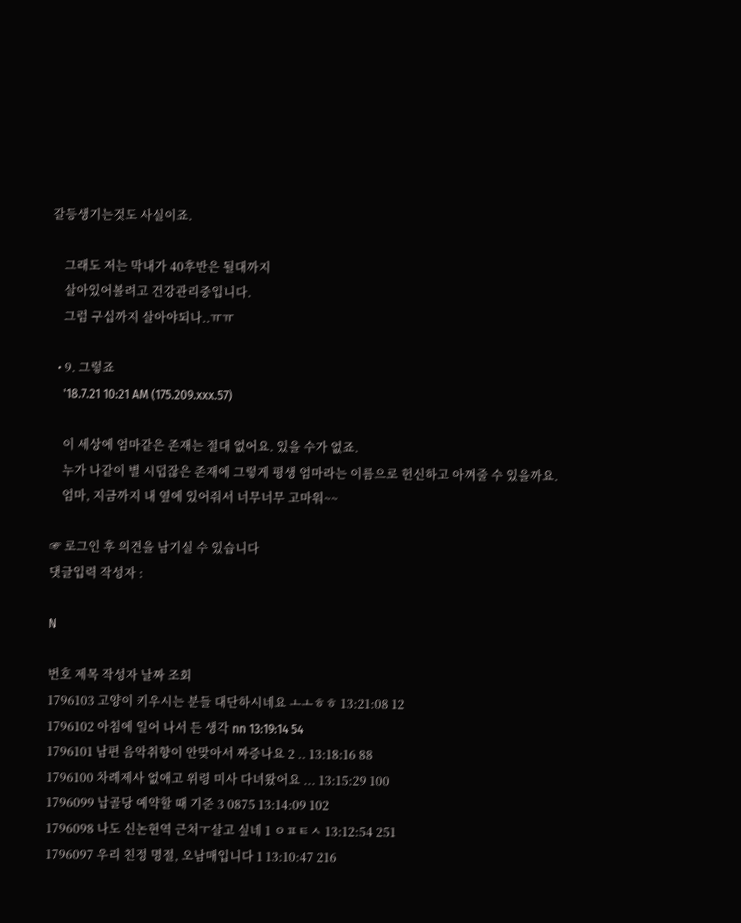갈등생기는것도 사실이죠.

    그래도 저는 막내가 40후반은 될대까지
    살아있어볼려고 건강관리중입니다.
    그럼 구십까지 살아야되나..ㅠㅠ

  • 9. 그렇죠
    '18.7.21 10:21 AM (175.209.xxx.57)

    이 세상에 엄마같은 존재는 절대 없어요. 있을 수가 없죠.
    누가 나같이 별 시덥잖은 존재에 그렇게 평생 엄마라는 이름으로 헌신하고 아껴줄 수 있을까요.
    엄마, 지금까지 내 옆에 있어줘서 너무너무 고마워~~

☞ 로그인 후 의견을 남기실 수 있습니다
댓글입력 작성자 :

N

번호 제목 작성자 날짜 조회
1796103 고양이 키우시는 분들 대단하시네요 ㅗㅗㅎㅎ 13:21:08 12
1796102 아침에 일어 나서 든 생각 nn 13:19:14 54
1796101 남편 음악취향이 안맞아서 짜증나요 2 .. 13:18:16 88
1796100 차례제사 없애고 위령 미사 다녀왔어요 ... 13:15:29 100
1796099 납골당 예약할 때 기준 3 0875 13:14:09 102
1796098 나도 신논현역 근처ㅜ살고 싶네 1 ㅇㅍㅌㅅ 13:12:54 251
1796097 우리 친정 명절, 오남매입니다 1 13:10:47 216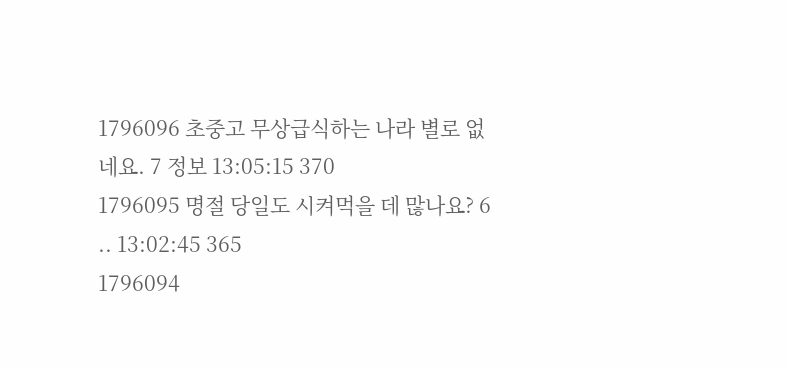1796096 초중고 무상급식하는 나라 별로 없네요. 7 정보 13:05:15 370
1796095 명절 당일도 시켜먹을 데 많나요? 6 .. 13:02:45 365
1796094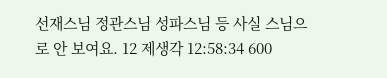선재스님 정관스님 성파스님 등 사실 스님으로 안 보여요. 12 제생각 12:58:34 600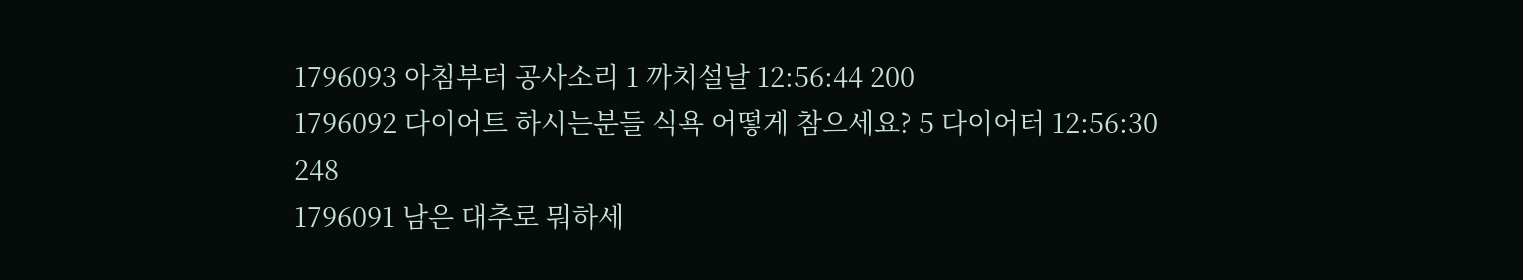1796093 아침부터 공사소리 1 까치설날 12:56:44 200
1796092 다이어트 하시는분들 식욕 어떻게 참으세요? 5 다이어터 12:56:30 248
1796091 남은 대추로 뭐하세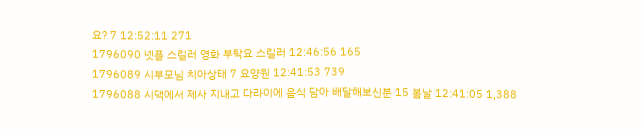요? 7 12:52:11 271
1796090 넷플 스릴러 영화 부탁요 스릴러 12:46:56 165
1796089 시부모님 치아상태 7 요양원 12:41:53 739
1796088 시댁에서 제사 지내고 다라이에 음식 담아 배달해보신분 15 봄날 12:41:05 1,388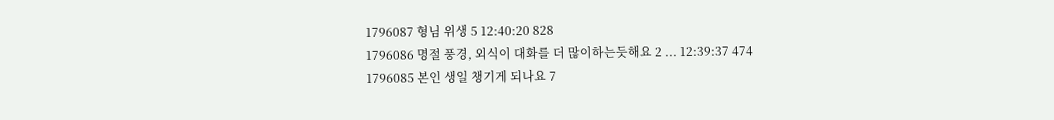1796087 형님 위생 5 12:40:20 828
1796086 명절 풍경, 외식이 대화를 더 많이하는듯해요 2 ... 12:39:37 474
1796085 본인 생일 챙기게 되나요 7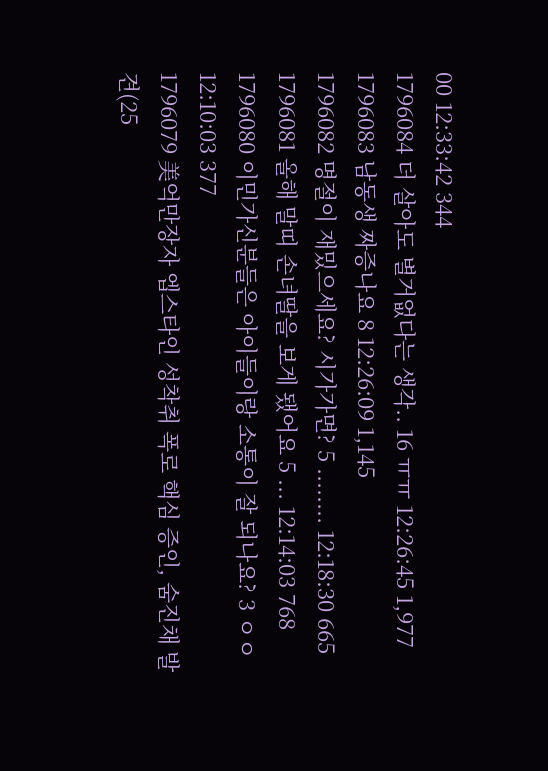00 12:33:42 344
1796084 더 살아도 별거없다는 생각.. 16 ㅠㅠ 12:26:45 1,977
1796083 남동생 짜증나요 8 12:26:09 1,145
1796082 명절이 재밌으세요? 시가가면? 5 ........ 12:18:30 665
1796081 올해 말띠 손녀딸을 보게 됐어요 5 ... 12:14:03 768
1796080 이민가신분들은 아이들이랑 소통이 잘 되나요? 3 ㅇㅇ 12:10:03 377
1796079 美억만장자 엡스타인 성착취 폭로 핵심 증인, 숨진채 발견(25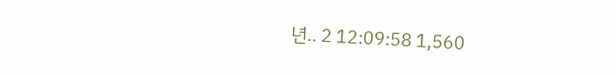년.. 2 12:09:58 1,560